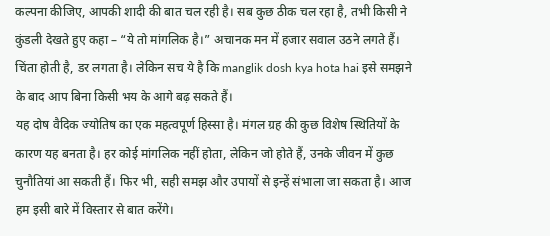कल्पना कीजिए, आपकी शादी की बात चल रही है। सब कुछ ठीक चल रहा है, तभी किसी ने कुंडली देखते हुए कहा – “ये तो मांगलिक है।” अचानक मन में हजार सवाल उठने लगते हैं। चिंता होती है, डर लगता है। लेकिन सच ये है कि manglik dosh kya hota hai इसे समझने के बाद आप बिना किसी भय के आगे बढ़ सकते हैं।
यह दोष वैदिक ज्योतिष का एक महत्वपूर्ण हिस्सा है। मंगल ग्रह की कुछ विशेष स्थितियों के कारण यह बनता है। हर कोई मांगलिक नहीं होता, लेकिन जो होते हैं, उनके जीवन में कुछ चुनौतियां आ सकती हैं। फिर भी, सही समझ और उपायों से इन्हें संभाला जा सकता है। आज हम इसी बारे में विस्तार से बात करेंगे।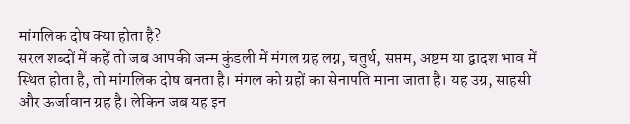मांगलिक दोष क्या होता है?
सरल शब्दों में कहें तो जब आपकी जन्म कुंडली में मंगल ग्रह लग्न, चतुर्थ, सप्तम, अष्टम या द्वादश भाव में स्थित होता है, तो मांगलिक दोष बनता है। मंगल को ग्रहों का सेनापति माना जाता है। यह उग्र, साहसी और ऊर्जावान ग्रह है। लेकिन जब यह इन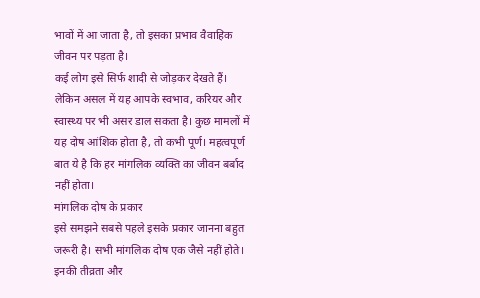भावों में आ जाता है, तो इसका प्रभाव वैवाहिक जीवन पर पड़ता है।
कई लोग इसे सिर्फ शादी से जोड़कर देखते हैं। लेकिन असल में यह आपके स्वभाव, करियर और स्वास्थ्य पर भी असर डाल सकता है। कुछ मामलों में यह दोष आंशिक होता है, तो कभी पूर्ण। महत्वपूर्ण बात ये है कि हर मांगलिक व्यक्ति का जीवन बर्बाद नहीं होता।
मांगलिक दोष के प्रकार
इसे समझने सबसे पहले इसके प्रकार जानना बहुत जरूरी है। सभी मांगलिक दोष एक जैसे नहीं होते। इनकी तीव्रता और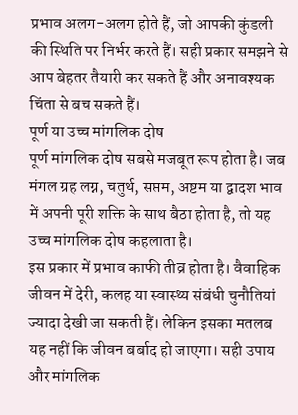प्रभाव अलग-अलग होते हैं, जो आपकी कुंडली की स्थिति पर निर्भर करते हैं। सही प्रकार समझने से आप बेहतर तैयारी कर सकते हैं और अनावश्यक चिंता से बच सकते हैं।
पूर्ण या उच्च मांगलिक दोष
पूर्ण मांगलिक दोष सबसे मजबूत रूप होता है। जब मंगल ग्रह लग्न, चतुर्थ, सप्तम, अष्टम या द्वादश भाव में अपनी पूरी शक्ति के साथ बैठा होता है, तो यह उच्च मांगलिक दोष कहलाता है।
इस प्रकार में प्रभाव काफी तीव्र होता है। वैवाहिक जीवन में देरी, कलह या स्वास्थ्य संबंधी चुनौतियां ज्यादा देखी जा सकती हैं। लेकिन इसका मतलब यह नहीं कि जीवन बर्बाद हो जाएगा। सही उपाय और मांगलिक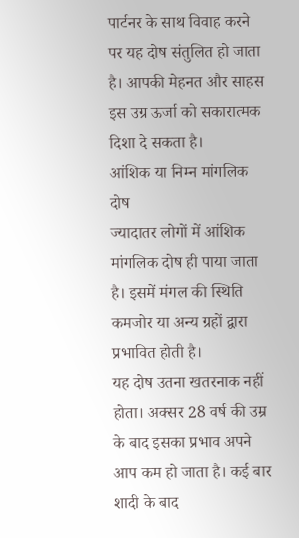पार्टनर के साथ विवाह करने पर यह दोष संतुलित हो जाता है। आपकी मेहनत और साहस इस उग्र ऊर्जा को सकारात्मक दिशा दे सकता है।
आंशिक या निम्न मांगलिक दोष
ज्यादातर लोगों में आंशिक मांगलिक दोष ही पाया जाता है। इसमें मंगल की स्थिति कमजोर या अन्य ग्रहों द्वारा प्रभावित होती है।
यह दोष उतना खतरनाक नहीं होता। अक्सर 28 वर्ष की उम्र के बाद इसका प्रभाव अपने आप कम हो जाता है। कई बार शादी के बाद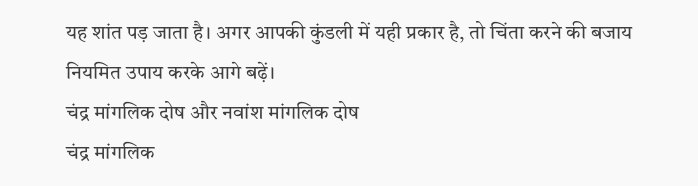यह शांत पड़ जाता है। अगर आपकी कुंडली में यही प्रकार है, तो चिंता करने की बजाय नियमित उपाय करके आगे बढ़ें।
चंद्र मांगलिक दोष और नवांश मांगलिक दोष
चंद्र मांगलिक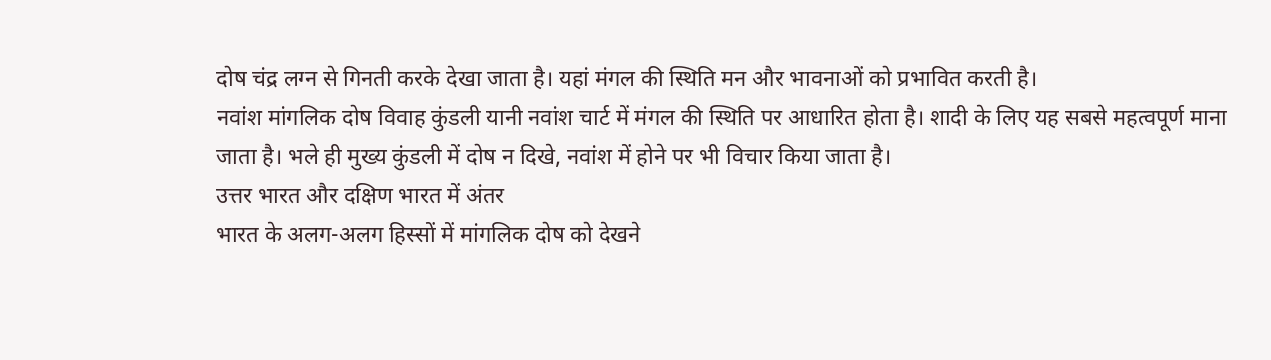दोष चंद्र लग्न से गिनती करके देखा जाता है। यहां मंगल की स्थिति मन और भावनाओं को प्रभावित करती है।
नवांश मांगलिक दोष विवाह कुंडली यानी नवांश चार्ट में मंगल की स्थिति पर आधारित होता है। शादी के लिए यह सबसे महत्वपूर्ण माना जाता है। भले ही मुख्य कुंडली में दोष न दिखे, नवांश में होने पर भी विचार किया जाता है।
उत्तर भारत और दक्षिण भारत में अंतर
भारत के अलग-अलग हिस्सों में मांगलिक दोष को देखने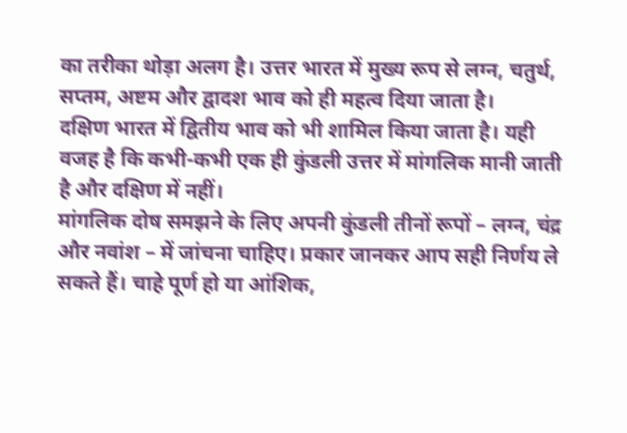का तरीका थोड़ा अलग है। उत्तर भारत में मुख्य रूप से लग्न, चतुर्थ, सप्तम, अष्टम और द्वादश भाव को ही महत्व दिया जाता है।
दक्षिण भारत में द्वितीय भाव को भी शामिल किया जाता है। यही वजह है कि कभी-कभी एक ही कुंडली उत्तर में मांगलिक मानी जाती है और दक्षिण में नहीं।
मांगलिक दोष समझने के लिए अपनी कुंडली तीनों रूपों – लग्न, चंद्र और नवांश – में जांचना चाहिए। प्रकार जानकर आप सही निर्णय ले सकते हैं। चाहे पूर्ण हो या आंशिक,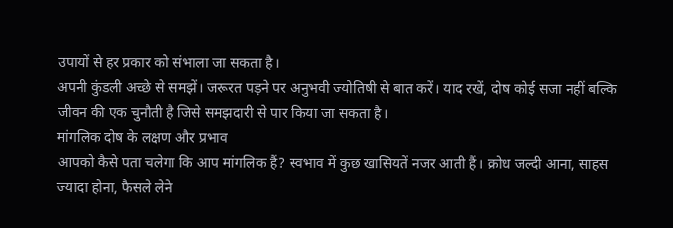उपायों से हर प्रकार को संभाला जा सकता है।
अपनी कुंडली अच्छे से समझें। जरूरत पड़ने पर अनुभवी ज्योतिषी से बात करें। याद रखें, दोष कोई सजा नहीं बल्कि जीवन की एक चुनौती है जिसे समझदारी से पार किया जा सकता है।
मांगलिक दोष के लक्षण और प्रभाव
आपको कैसे पता चलेगा कि आप मांगलिक हैं? स्वभाव में कुछ खासियतें नजर आती हैं। क्रोध जल्दी आना, साहस ज्यादा होना, फैसले लेने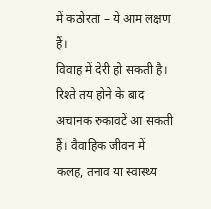में कठोरता – ये आम लक्षण हैं।
विवाह में देरी हो सकती है। रिश्ते तय होने के बाद अचानक रुकावटें आ सकती हैं। वैवाहिक जीवन में कलह, तनाव या स्वास्थ्य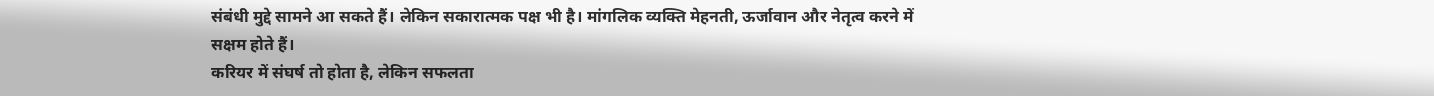संबंधी मुद्दे सामने आ सकते हैं। लेकिन सकारात्मक पक्ष भी है। मांगलिक व्यक्ति मेहनती, ऊर्जावान और नेतृत्व करने में सक्षम होते हैं।
करियर में संघर्ष तो होता है, लेकिन सफलता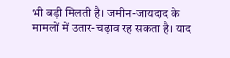भी बड़ी मिलती है। जमीन-जायदाद के मामलों में उतार-चढ़ाव रह सकता है। याद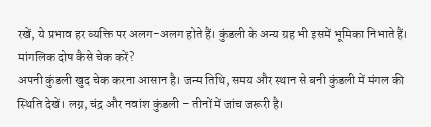रखें, ये प्रभाव हर व्यक्ति पर अलग-अलग होते हैं। कुंडली के अन्य ग्रह भी इसमें भूमिका निभाते हैं।
मांगलिक दोष कैसे चेक करें?
अपनी कुंडली खुद चेक करना आसान है। जन्म तिथि, समय और स्थान से बनी कुंडली में मंगल की स्थिति देखें। लग्न, चंद्र और नवांश कुंडली – तीनों में जांच जरूरी है।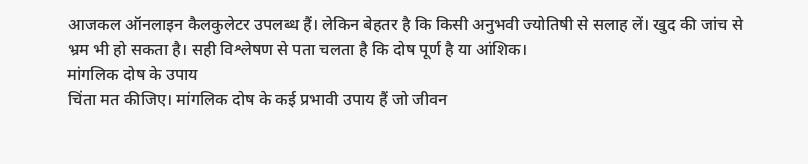आजकल ऑनलाइन कैलकुलेटर उपलब्ध हैं। लेकिन बेहतर है कि किसी अनुभवी ज्योतिषी से सलाह लें। खुद की जांच से भ्रम भी हो सकता है। सही विश्लेषण से पता चलता है कि दोष पूर्ण है या आंशिक।
मांगलिक दोष के उपाय
चिंता मत कीजिए। मांगलिक दोष के कई प्रभावी उपाय हैं जो जीवन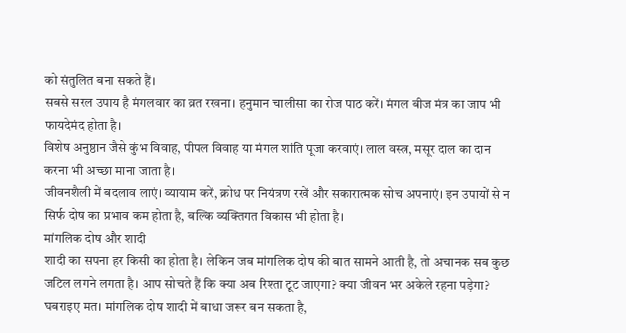को संतुलित बना सकते हैं।
सबसे सरल उपाय है मंगलवार का व्रत रखना। हनुमान चालीसा का रोज पाठ करें। मंगल बीज मंत्र का जाप भी फायदेमंद होता है।
विशेष अनुष्ठान जैसे कुंभ विवाह, पीपल विवाह या मंगल शांति पूजा करवाएं। लाल वस्त्र, मसूर दाल का दान करना भी अच्छा माना जाता है।
जीवनशैली में बदलाव लाएं। व्यायाम करें, क्रोध पर नियंत्रण रखें और सकारात्मक सोच अपनाएं। इन उपायों से न सिर्फ दोष का प्रभाव कम होता है, बल्कि व्यक्तिगत विकास भी होता है।
मांगलिक दोष और शादी
शादी का सपना हर किसी का होता है। लेकिन जब मांगलिक दोष की बात सामने आती है, तो अचानक सब कुछ जटिल लगने लगता है। आप सोचते हैं कि क्या अब रिश्ता टूट जाएगा? क्या जीवन भर अकेले रहना पड़ेगा? घबराइए मत। मांगलिक दोष शादी में बाधा जरूर बन सकता है,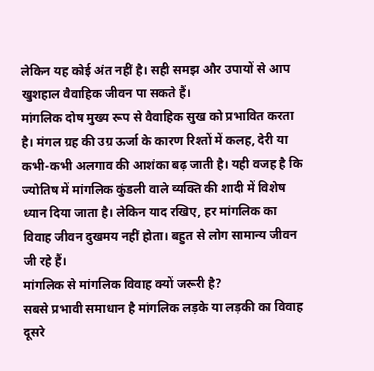लेकिन यह कोई अंत नहीं है। सही समझ और उपायों से आप खुशहाल वैवाहिक जीवन पा सकते हैं।
मांगलिक दोष मुख्य रूप से वैवाहिक सुख को प्रभावित करता है। मंगल ग्रह की उग्र ऊर्जा के कारण रिश्तों में कलह, देरी या कभी-कभी अलगाव की आशंका बढ़ जाती है। यही वजह है कि ज्योतिष में मांगलिक कुंडली वाले व्यक्ति की शादी में विशेष ध्यान दिया जाता है। लेकिन याद रखिए, हर मांगलिक का विवाह जीवन दुखमय नहीं होता। बहुत से लोग सामान्य जीवन जी रहे हैं।
मांगलिक से मांगलिक विवाह क्यों जरूरी है?
सबसे प्रभावी समाधान है मांगलिक लड़के या लड़की का विवाह दूसरे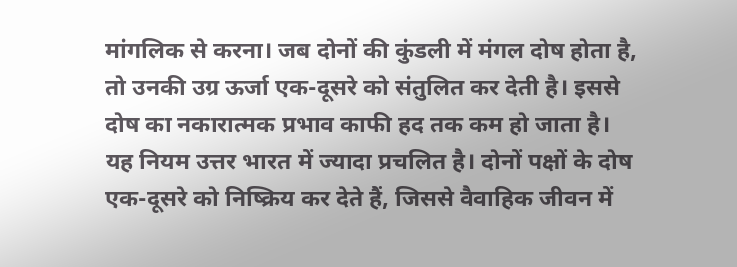मांगलिक से करना। जब दोनों की कुंडली में मंगल दोष होता है, तो उनकी उग्र ऊर्जा एक-दूसरे को संतुलित कर देती है। इससे दोष का नकारात्मक प्रभाव काफी हद तक कम हो जाता है।
यह नियम उत्तर भारत में ज्यादा प्रचलित है। दोनों पक्षों के दोष एक-दूसरे को निष्क्रिय कर देते हैं, जिससे वैवाहिक जीवन में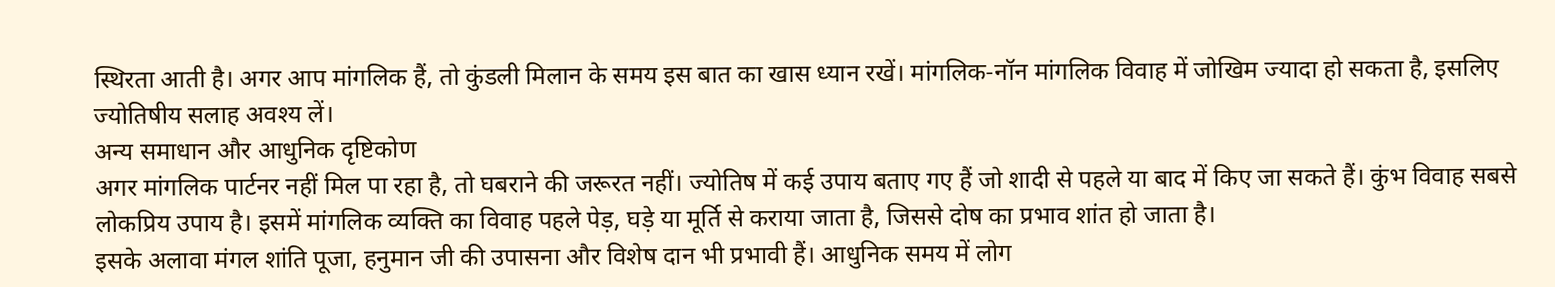स्थिरता आती है। अगर आप मांगलिक हैं, तो कुंडली मिलान के समय इस बात का खास ध्यान रखें। मांगलिक-नॉन मांगलिक विवाह में जोखिम ज्यादा हो सकता है, इसलिए ज्योतिषीय सलाह अवश्य लें।
अन्य समाधान और आधुनिक दृष्टिकोण
अगर मांगलिक पार्टनर नहीं मिल पा रहा है, तो घबराने की जरूरत नहीं। ज्योतिष में कई उपाय बताए गए हैं जो शादी से पहले या बाद में किए जा सकते हैं। कुंभ विवाह सबसे लोकप्रिय उपाय है। इसमें मांगलिक व्यक्ति का विवाह पहले पेड़, घड़े या मूर्ति से कराया जाता है, जिससे दोष का प्रभाव शांत हो जाता है।
इसके अलावा मंगल शांति पूजा, हनुमान जी की उपासना और विशेष दान भी प्रभावी हैं। आधुनिक समय में लोग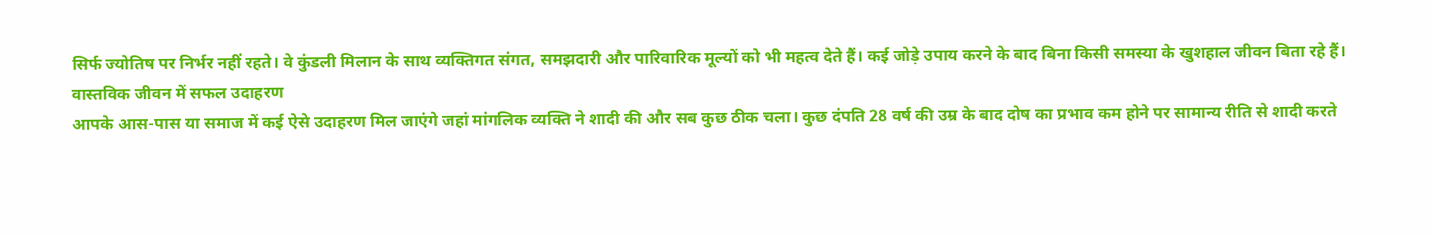सिर्फ ज्योतिष पर निर्भर नहीं रहते। वे कुंडली मिलान के साथ व्यक्तिगत संगत, समझदारी और पारिवारिक मूल्यों को भी महत्व देते हैं। कई जोड़े उपाय करने के बाद बिना किसी समस्या के खुशहाल जीवन बिता रहे हैं।
वास्तविक जीवन में सफल उदाहरण
आपके आस-पास या समाज में कई ऐसे उदाहरण मिल जाएंगे जहां मांगलिक व्यक्ति ने शादी की और सब कुछ ठीक चला। कुछ दंपति 28 वर्ष की उम्र के बाद दोष का प्रभाव कम होने पर सामान्य रीति से शादी करते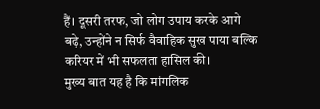हैं। दूसरी तरफ, जो लोग उपाय करके आगे बढ़े, उन्होंने न सिर्फ वैवाहिक सुख पाया बल्कि करियर में भी सफलता हासिल की।
मुख्य बात यह है कि मांगलिक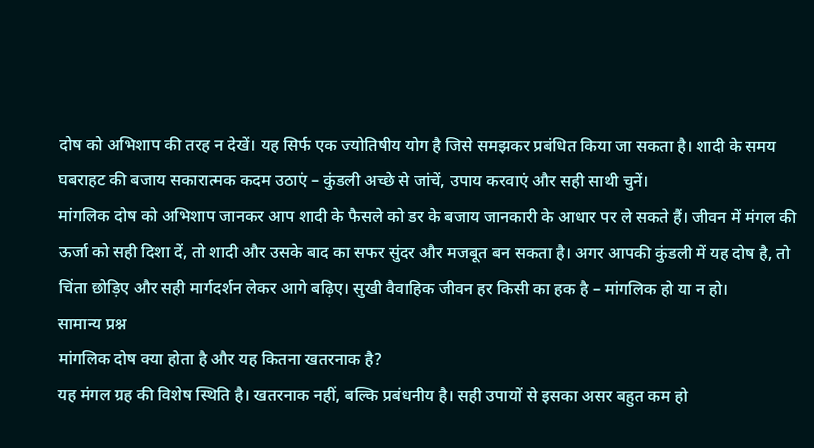दोष को अभिशाप की तरह न देखें। यह सिर्फ एक ज्योतिषीय योग है जिसे समझकर प्रबंधित किया जा सकता है। शादी के समय घबराहट की बजाय सकारात्मक कदम उठाएं – कुंडली अच्छे से जांचें, उपाय करवाएं और सही साथी चुनें।
मांगलिक दोष को अभिशाप जानकर आप शादी के फैसले को डर के बजाय जानकारी के आधार पर ले सकते हैं। जीवन में मंगल की ऊर्जा को सही दिशा दें, तो शादी और उसके बाद का सफर सुंदर और मजबूत बन सकता है। अगर आपकी कुंडली में यह दोष है, तो चिंता छोड़िए और सही मार्गदर्शन लेकर आगे बढ़िए। सुखी वैवाहिक जीवन हर किसी का हक है – मांगलिक हो या न हो।
सामान्य प्रश्न
मांगलिक दोष क्या होता है और यह कितना खतरनाक है?
यह मंगल ग्रह की विशेष स्थिति है। खतरनाक नहीं, बल्कि प्रबंधनीय है। सही उपायों से इसका असर बहुत कम हो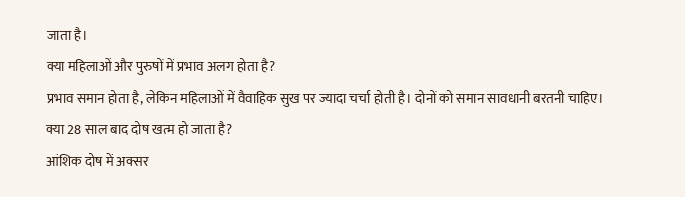जाता है।
क्या महिलाओं और पुरुषों में प्रभाव अलग होता है?
प्रभाव समान होता है, लेकिन महिलाओं में वैवाहिक सुख पर ज्यादा चर्चा होती है। दोनों को समान सावधानी बरतनी चाहिए।
क्या 28 साल बाद दोष खत्म हो जाता है?
आंशिक दोष में अक्सर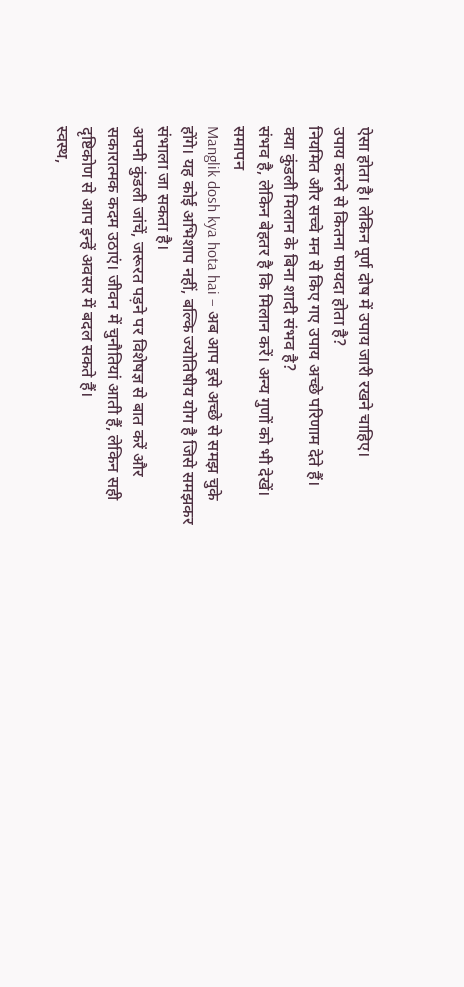ऐसा होता है। लेकिन पूर्ण दोष में उपाय जारी रखने चाहिए।
उपाय करने से कितना फायदा होता है?
नियमित और सच्चे मन से किए गए उपाय अच्छे परिणाम देते हैं।
क्या कुंडली मिलान के बिना शादी संभव है?
संभव है, लेकिन बेहतर है कि मिलान करें। अन्य गुणों को भी देखें।
समापन
Manglik dosh kya hota hai – अब आप इसे अच्छे से समझ चुके होंगे। यह कोई अभिशाप नहीं, बल्कि ज्योतिषीय योग है जिसे समझकर संभाला जा सकता है।
अपनी कुंडली जांचें, जरूरत पड़ने पर विशेषज्ञ से बात करें और सकारात्मक कदम उठाएं। जीवन में चुनौतियां आती हैं, लेकिन सही दृष्टिकोण से आप इन्हें अवसर में बदल सकते हैं।
स्वस्थ,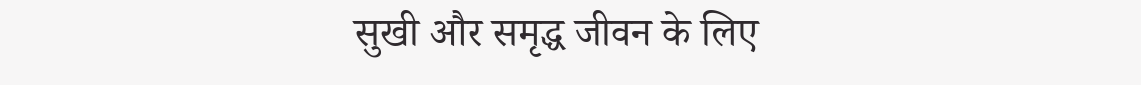सुखी और समृद्ध जीवन के लिए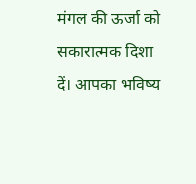मंगल की ऊर्जा को सकारात्मक दिशा दें। आपका भविष्य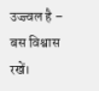उज्ज्वल है – बस विश्वास रखें।